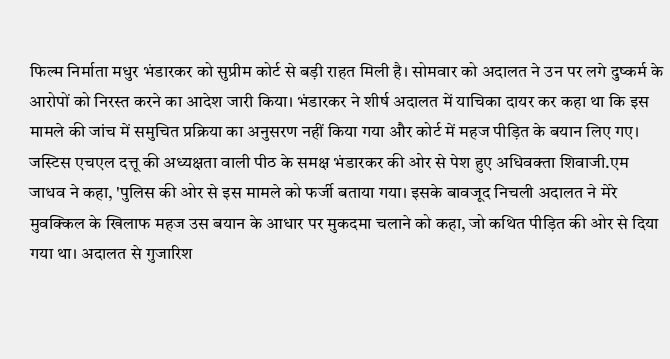फिल्म निर्माता मधुर भंडारकर को सुप्रीम कोर्ट से बड़ी राहत मिली है। सोमवार को अदालत ने उन पर लगे दुष्कर्म के आरोपों को निरस्त करने का आदेश जारी किया। भंडारकर ने शीर्ष अदालत में याचिका दायर कर कहा था कि इस मामले की जांच में समुचित प्रक्रिया का अनुसरण नहीं किया गया और कोर्ट में महज पीड़ित के बयान लिए गए।
जस्टिस एचएल दत्तू की अध्यक्षता वाली पीठ के समक्ष भंडारकर की ओर से पेश हुए अधिवक्ता शिवाजी.एम जाधव ने कहा, 'पुलिस की ओर से इस मामले को फर्जी बताया गया। इसके बावजूद निचली अदालत ने मेरे मुवक्किल के खिलाफ महज उस बयान के आधार पर मुकदमा चलाने को कहा, जो कथित पीड़ित की ओर से दिया गया था। अदालत से गुजारिश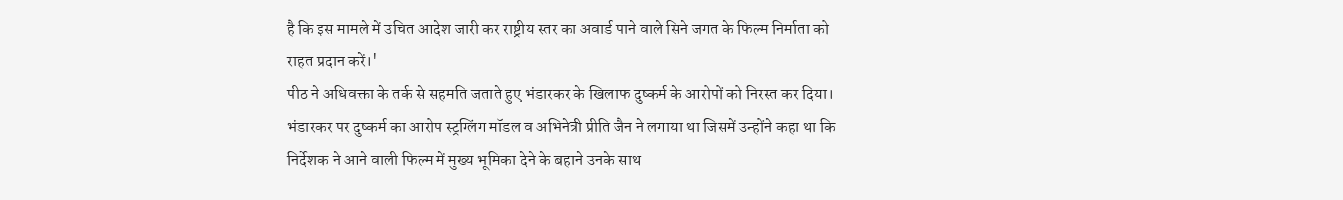है कि इस मामले में उचित आदेश जारी कर राष्ट्रीय स्तर का अवार्ड पाने वाले सिने जगत के फिल्म निर्माता को राहत प्रदान करें।'
पीठ ने अधिवक्ता के तर्क से सहमति जताते हुए भंडारकर के खिलाफ दुष्कर्म के आरोपों को निरस्त कर दिया। भंडारकर पर दुष्कर्म का आरोप स्ट्रग्लिंग मॉडल व अभिनेत्री प्रीति जैन ने लगाया था जिसमें उन्होंने कहा था कि निर्देशक ने आने वाली फिल्म में मुख्य भूमिका देने के बहाने उनके साथ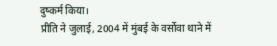दुष्कर्म किया।
प्रीति ने जुलाई, 2004 में मुंबई के वर्सोवा थाने में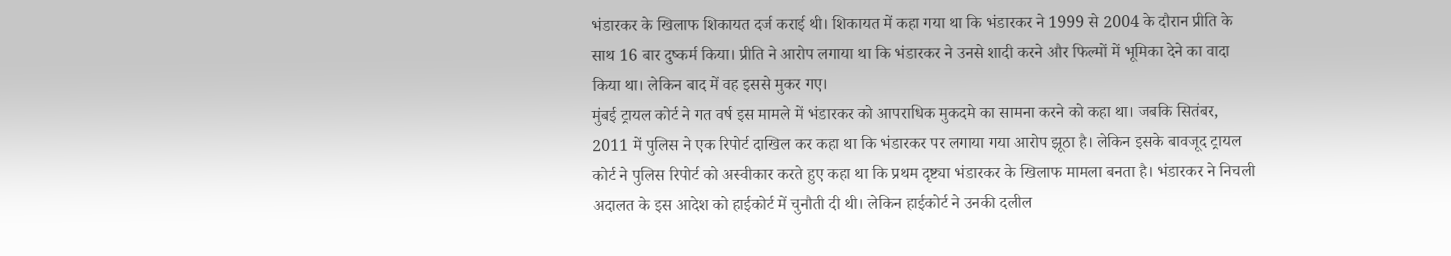भंडारकर के खिलाफ शिकायत दर्ज कराई थी। शिकायत में कहा गया था कि भंडारकर ने 1999 से 2004 के दौरान प्रीति के साथ 16 बार दुष्कर्म किया। प्रीति ने आरोप लगाया था कि भंडारकर ने उनसे शादी करने और फिल्मों में भूमिका देने का वादा किया था। लेकिन बाद में वह इससे मुकर गए।
मुंबई ट्रायल कोर्ट ने गत वर्ष इस मामले में भंडारकर को आपराधिक मुकदमे का सामना करने को कहा था। जबकि सितंबर, 2011 में पुलिस ने एक रिपोर्ट दाखिल कर कहा था कि भंडारकर पर लगाया गया आरोप झूठा है। लेकिन इसके बावजूद ट्रायल कोर्ट ने पुलिस रिपोर्ट को अस्वीकार करते हुए कहा था कि प्रथम दृष्ट्या भंडारकर के खिलाफ मामला बनता है। भंडारकर ने निचली अदालत के इस आदेश को हाईकोर्ट में चुनौती दी थी। लेकिन हाईकोर्ट ने उनकी दलील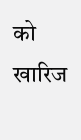को खारिज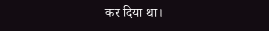कर दिया था।